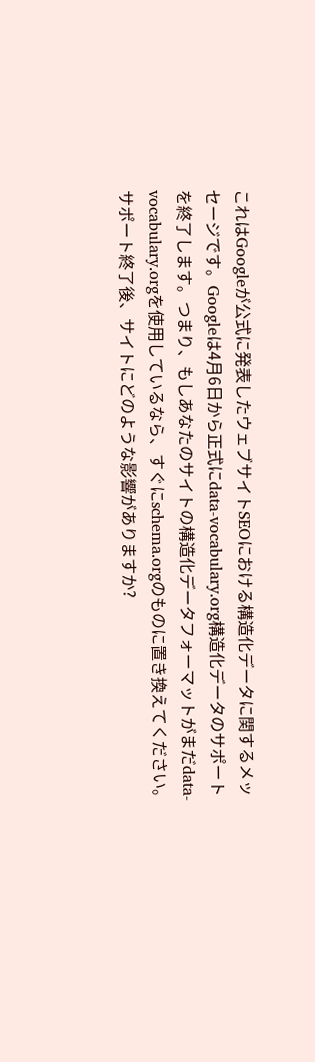これはGoogleが公式に発表したウェブサイトSEOにおける構造化データに関するメッセージです。Googleは4月6日から正式にdata-vocabulary.org構造化データのサポートを終了します。つまり、もしあなたのサイトの構造化データフォーマットがまだdata-vocabulary.orgを使用しているなら、すぐにschema.orgのものに置き換えてください。
サポート終了後、サイトにどのような影響がありますか?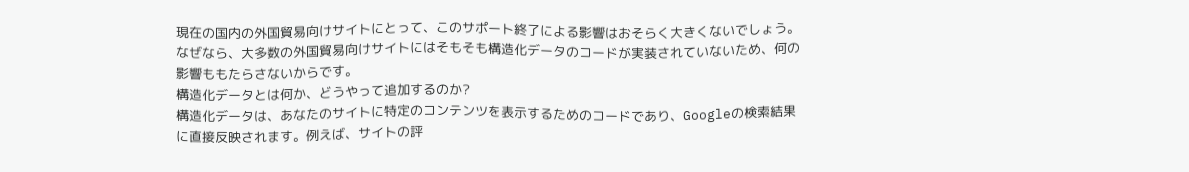現在の国内の外国貿易向けサイトにとって、このサポート終了による影響はおそらく大きくないでしょう。なぜなら、大多数の外国貿易向けサイトにはそもそも構造化データのコードが実装されていないため、何の影響ももたらさないからです。
構造化データとは何か、どうやって追加するのか?
構造化データは、あなたのサイトに特定のコンテンツを表示するためのコードであり、Googleの検索結果に直接反映されます。例えば、サイトの評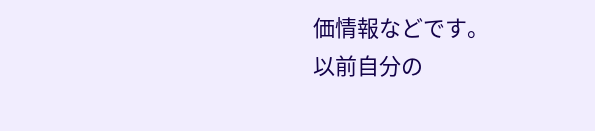価情報などです。
以前自分の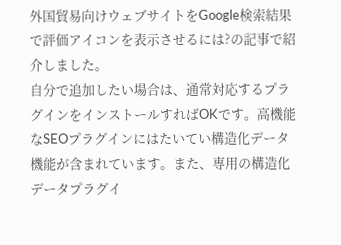外国貿易向けウェブサイトをGoogle検索結果で評価アイコンを表示させるには?の記事で紹介しました。
自分で追加したい場合は、通常対応するプラグインをインストールすればOKです。高機能なSEOプラグインにはたいてい構造化データ機能が含まれています。また、専用の構造化データプラグイ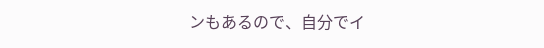ンもあるので、自分でイ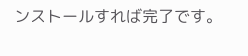ンストールすれば完了です。